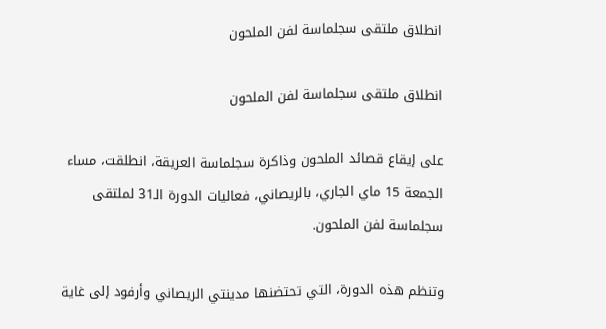انطلاق ملتقى سجلماسة لفن الملحون

انطلاق ملتقى سجلماسة لفن الملحون

على إيقاع قصائد الملحون وذاكرة سجلماسة العريقة، انطلقت، مساء الجمعة 15 ماي الجاري، بالريصاني، فعاليات الدورة الـ31 لملتقى سجلماسة لفن الملحون.

وتنظم هذه الدورة، التي تحتضنها مدينتي الريصاني وأرفود إلى غاية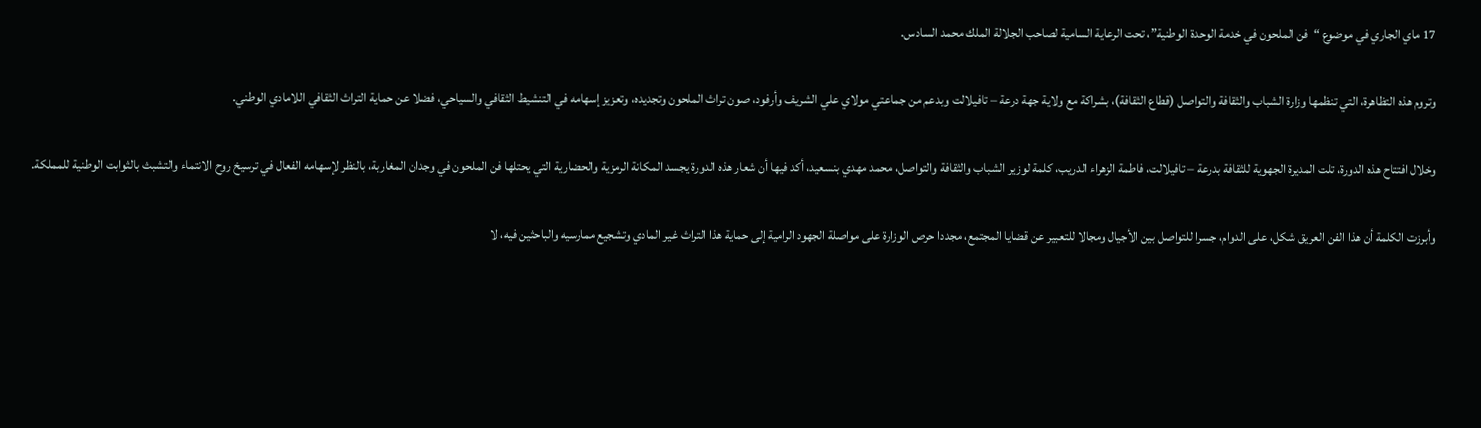17 ماي الجاري في موضوع “فن الملحون في خدمة الوحدة الوطنية”، تحت الرعاية السامية لصاحب الجلالة الملك محمد السادس.

وتروم هذه التظاهرة، التي تنظمها وزارة الشباب والثقافة والتواصل (قطاع الثقافة)، بشراكة مع ولاية جهة درعة – تافيلالت وبدعم من جماعتي مولاي علي الشريف وأرفود، صون تراث الملحون وتجديده، وتعزيز إسهامه في التنشيط الثقافي والسياحي، فضلا عن حماية التراث الثقافي اللامادي الوطني.

وخلال افتتاح هذه الدورة، تلت المديرة الجهوية للثقافة بدرعة – تافيلالت، فاطمة الزهراء الدريب، كلمة لوزير الشباب والثقافة والتواصل، محمد مهدي بنسعيد، أكد فيها أن شعار هذه الدورة يجسد المكانة الرمزية والحضارية التي يحتلها فن الملحون في وجدان المغاربة، بالنظر لإسهامه الفعال في ترسيخ روح الانتماء والتشبث بالثوابت الوطنية للمملكة.

وأبرزت الكلمة أن هذا الفن العريق شكل، على الدوام، جسرا للتواصل بين الأجيال ومجالا للتعبير عن قضايا المجتمع، مجددا حرص الوزارة على مواصلة الجهود الرامية إلى حماية هذا التراث غير المادي وتشجيع ممارسيه والباحثين فيه، لا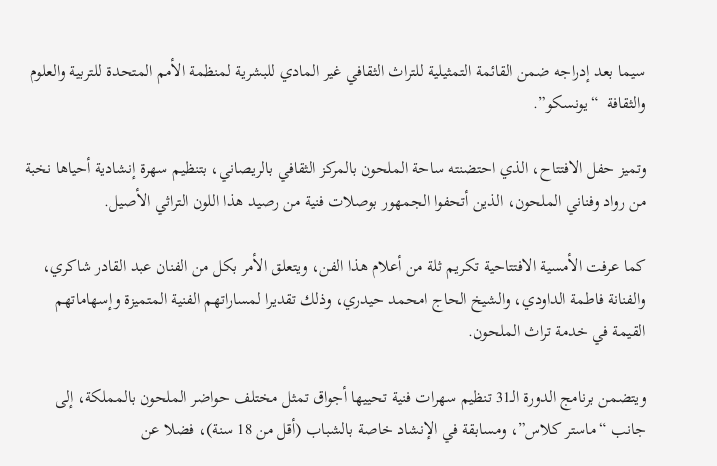سيما بعد إدراجه ضمن القائمة التمثيلية للتراث الثقافي غير المادي للبشرية لمنظمة الأمم المتحدة للتربية والعلوم والثقافة  “يونسكو”.

وتميز حفل الافتتاح، الذي احتضنته ساحة الملحون بالمركز الثقافي بالريصاني، بتنظيم سهرة إنشادية أحياها نخبة من رواد وفناني الملحون، الذين أتحفوا الجمهور بوصلات فنية من رصيد هذا اللون التراثي الأصيل.

كما عرفت الأمسية الافتتاحية تكريم ثلة من أعلام هذا الفن، ويتعلق الأمر بكل من الفنان عبد القادر شاكري، والفنانة فاطمة الداودي، والشيخ الحاج امحمد حيدري، وذلك تقديرا لمساراتهم الفنية المتميزة وإسهاماتهم القيمة في خدمة تراث الملحون.

ويتضمن برنامج الدورة الـ31 تنظيم سهرات فنية تحييها أجواق تمثل مختلف حواضر الملحون بالمملكة، إلى جانب “ماستر كلاس”، ومسابقة في الإنشاد خاصة بالشباب (أقل من 18 سنة)، فضلا عن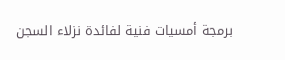برمجة أمسيات فنية لفائدة نزلاء السجن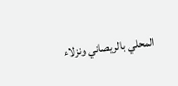المحلي بالريصاني ونزلاء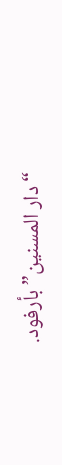“دار المسنين” بأرفود.